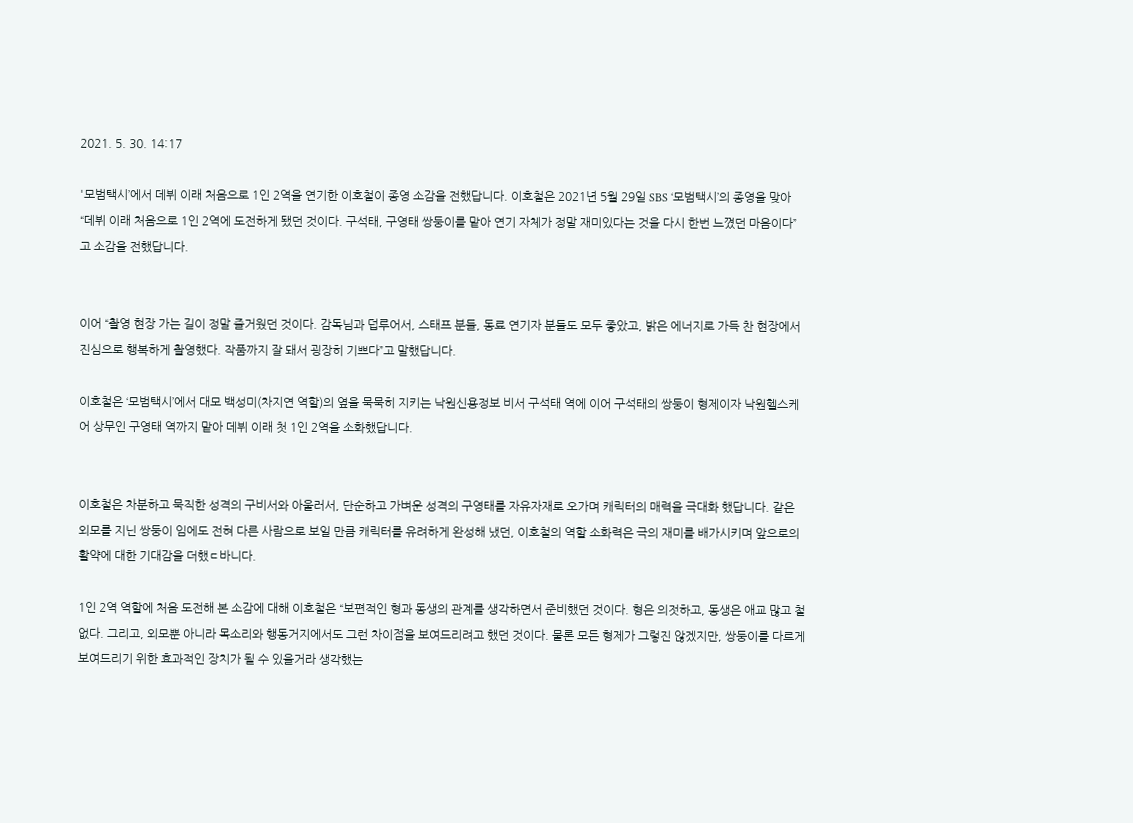2021. 5. 30. 14:17

'모범택시’에서 데뷔 이래 처음으로 1인 2역을 연기한 이호철이 종영 소감을 전했답니다. 이호철은 2021년 5월 29일 SBS ‘모범택시’의 종영을 맞아 “데뷔 이래 처음으로 1인 2역에 도전하게 됐던 것이다. 구석태, 구영태 쌍둥이를 맡아 연기 자체가 정말 재미있다는 것을 다시 한번 느꼈던 마음이다”고 소감을 전했답니다.


이어 “촬영 현장 가는 길이 정말 즐거웠던 것이다. 감독님과 덥루어서, 스태프 분들, 동료 연기자 분들도 모두 좋았고, 밝은 에너지로 가득 찬 현장에서 진심으로 행복하게 촬영했다. 작품까지 잘 돼서 굉장히 기쁘다”고 말했답니다.

이호철은 ‘모범택시’에서 대모 백성미(차지연 역할)의 옆을 묵묵히 지키는 낙원신용정보 비서 구석태 역에 이어 구석태의 쌍둥이 형제이자 낙원헬스케어 상무인 구영태 역까지 맡아 데뷔 이래 첫 1인 2역을 소화했답니다.


이호철은 차분하고 묵직한 성격의 구비서와 아울러서, 단순하고 가벼운 성격의 구영태를 자유자재로 오가며 캐릭터의 매력을 극대화 했답니다. 같은 외모를 지닌 쌍둥이 임에도 전혀 다른 사람으로 보일 만큼 캐릭터를 유려하게 완성해 냈던, 이호철의 역할 소화력은 극의 재미를 배가시키며 앞으로의 활약에 대한 기대감을 더했ㄷ바니다.

1인 2역 역할에 처음 도전해 본 소감에 대해 이호철은 “보편적인 형과 동생의 관계를 생각하면서 준비했던 것이다. 형은 의젓하고, 동생은 애교 많고 철없다. 그리고, 외모뿐 아니라 목소리와 행동거지에서도 그런 차이점을 보여드리려고 했던 것이다. 물론 모든 형제가 그렇진 않겠지만, 쌍둥이를 다르게 보여드리기 위한 효과적인 장치가 될 수 있을거라 생각했는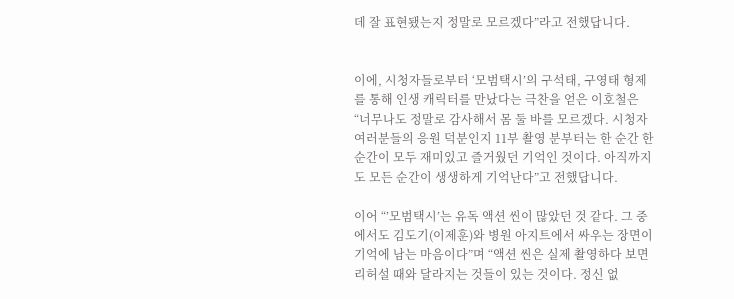데 잘 표현됐는지 정말로 모르겠다”라고 전했답니다.


이에, 시청자들로부터 ‘모범택시’의 구석태, 구영태 형제를 통해 인생 캐릭터를 만났다는 극찬을 얻은 이호철은 “너무나도 정말로 감사해서 몸 둘 바를 모르겠다. 시청자 여러분들의 응원 덕분인지 11부 촬영 분부터는 한 순간 한 순간이 모두 재미있고 즐거웠던 기억인 것이다. 아직까지도 모든 순간이 생생하게 기억난다”고 전했답니다.

이어 “’모범택시’는 유독 액션 씬이 많았던 것 같다. 그 중에서도 김도기(이제훈)와 병원 아지트에서 싸우는 장면이 기억에 남는 마음이다”며 “액션 씬은 실제 촬영하다 보면 리허설 때와 달라지는 것들이 있는 것이다. 정신 없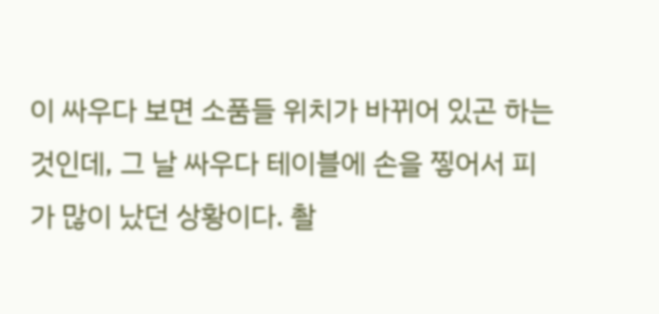이 싸우다 보면 소품들 위치가 바뀌어 있곤 하는 것인데, 그 날 싸우다 테이블에 손을 찧어서 피가 많이 났던 상황이다. 촬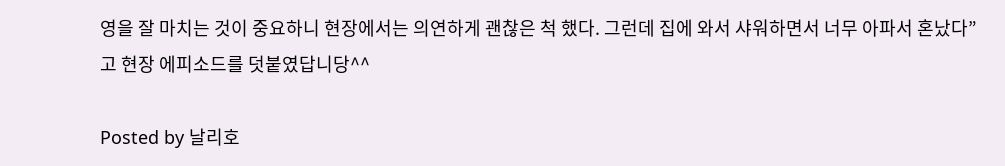영을 잘 마치는 것이 중요하니 현장에서는 의연하게 괜찮은 척 했다. 그런데 집에 와서 샤워하면서 너무 아파서 혼났다”고 현장 에피소드를 덧붙였답니당^^

Posted by 날리호